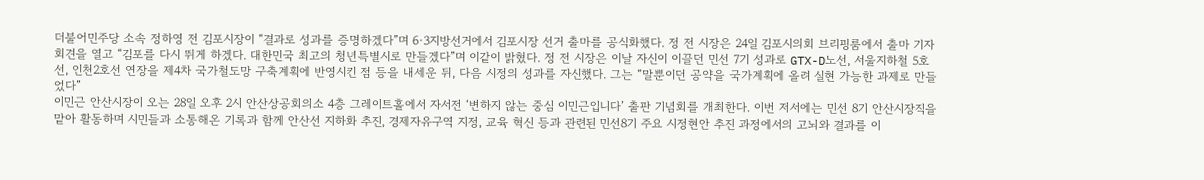더불어민주당 소속 정하영 전 김포시장이 “결과로 성과를 증명하겠다”며 6·3지방선거에서 김포시장 선거 출마를 공식화했다. 정 전 시장은 24일 김포시의회 브리핑룸에서 출마 기자회견을 열고 “김포를 다시 뛰게 하겠다. 대한민국 최고의 청년특별시로 만들겠다”며 이같이 밝혔다. 정 전 시장은 이날 자신이 이끌던 민선 7기 성과로 GTX-D노선, 서울지하철 5호선, 인천2호선 연장을 제4차 국가철도망 구축계획에 반영시킨 점 등을 내세운 뒤, 다음 시정의 성과를 자신했다. 그는 “말뿐이던 공약을 국가계획에 올려 실현 가능한 과제로 만들었다”
이민근 안산시장이 오는 28일 오후 2시 안산상공회의소 4층 그레이트홀에서 자서전 ‘변하지 않는 중심 이민근입니다’ 출판 기념회를 개최한다. 이번 저서에는 민선 8기 안산시장직을 맡아 활동하며 시민들과 소통해온 기록과 함께 안산선 지하화 추진, 경제자유구역 지정, 교육 혁신 등과 관련된 민선8기 주요 시정현안 추진 과정에서의 고뇌와 결과를 이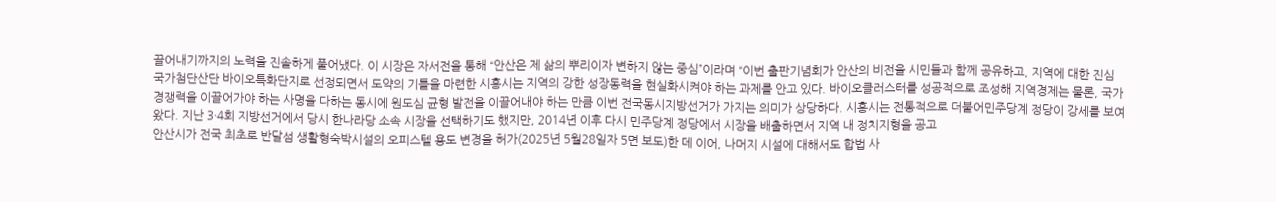끌어내기까지의 노력을 진솔하게 풀어냈다. 이 시장은 자서전을 통해 “안산은 제 삶의 뿌리이자 변하지 않는 중심”이라며 “이번 출판기념회가 안산의 비전을 시민들과 함께 공유하고, 지역에 대한 진심
국가첨단산단 바이오특화단지로 선정되면서 도약의 기틀을 마련한 시흥시는 지역의 강한 성장동력을 현실화시켜야 하는 과제를 안고 있다. 바이오클러스터를 성공적으로 조성해 지역경제는 물론, 국가 경쟁력을 이끌어가야 하는 사명을 다하는 동시에 원도심 균형 발전을 이끌어내야 하는 만큼 이번 전국동시지방선거가 가지는 의미가 상당하다. 시흥시는 전통적으로 더불어민주당계 정당이 강세를 보여왔다. 지난 3·4회 지방선거에서 당시 한나라당 소속 시장을 선택하기도 했지만, 2014년 이후 다시 민주당계 정당에서 시장을 배출하면서 지역 내 정치지형을 공고
안산시가 전국 최초로 반달섬 생활형숙박시설의 오피스텔 용도 변경을 허가(2025년 5월28일자 5면 보도)한 데 이어, 나머지 시설에 대해서도 합법 사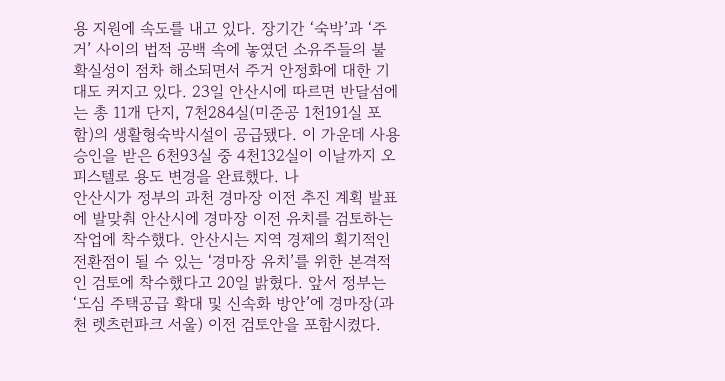용 지원에 속도를 내고 있다. 장기간 ‘숙박’과 ‘주거’ 사이의 법적 공백 속에 놓였던 소유주들의 불확실성이 점차 해소되면서 주거 안정화에 대한 기대도 커지고 있다. 23일 안산시에 따르면 반달섬에는 총 11개 단지, 7천284실(미준공 1천191실 포함)의 생활형숙박시설이 공급됐다. 이 가운데 사용승인을 받은 6천93실 중 4천132실이 이날까지 오피스텔로 용도 변경을 완료했다. 나
안산시가 정부의 과천 경마장 이전 추진 계획 발표에 발맞춰 안산시에 경마장 이전 유치를 검토하는 작업에 착수했다. 안산시는 지역 경제의 획기적인 전환점이 될 수 있는 ‘경마장 유치’를 위한 본격적인 검토에 착수했다고 20일 밝혔다. 앞서 정부는 ‘도심 주택공급 확대 및 신속화 방안’에 경마장(과천 렛츠런파크 서울) 이전 검토안을 포함시켰다.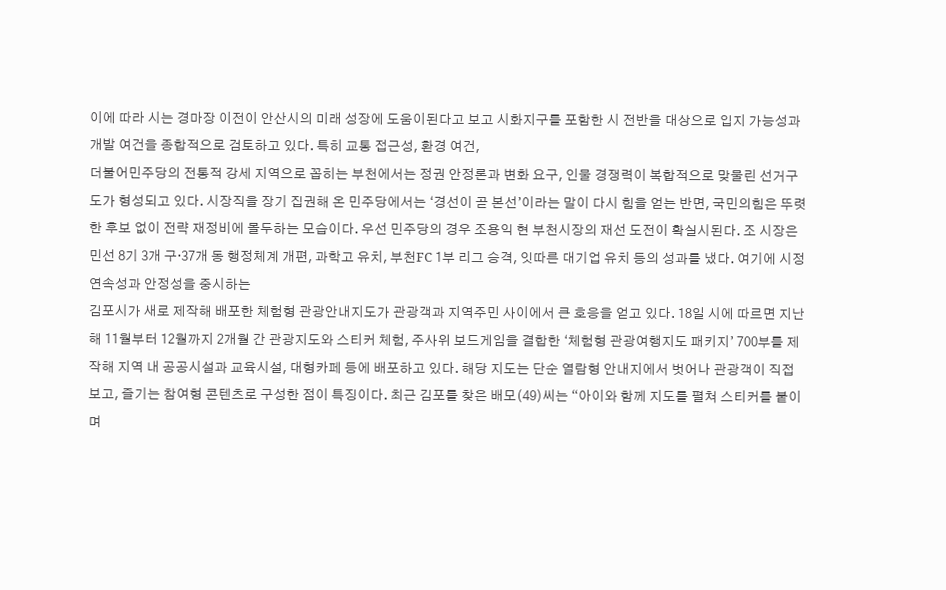이에 따라 시는 경마장 이전이 안산시의 미래 성장에 도움이된다고 보고 시화지구를 포함한 시 전반을 대상으로 입지 가능성과 개발 여건을 종합적으로 검토하고 있다. 특히 교통 접근성, 환경 여건,
더불어민주당의 전통적 강세 지역으로 꼽히는 부천에서는 정권 안정론과 변화 요구, 인물 경쟁력이 복합적으로 맞물린 선거구도가 형성되고 있다. 시장직을 장기 집권해 온 민주당에서는 ‘경선이 곧 본선’이라는 말이 다시 힘을 얻는 반면, 국민의힘은 뚜렷한 후보 없이 전략 재정비에 몰두하는 모습이다. 우선 민주당의 경우 조용익 현 부천시장의 재선 도전이 확실시된다. 조 시장은 민선 8기 3개 구·37개 동 행정체계 개편, 과학고 유치, 부천FC 1부 리그 승격, 잇따른 대기업 유치 등의 성과를 냈다. 여기에 시정 연속성과 안정성을 중시하는
김포시가 새로 제작해 배포한 체험형 관광안내지도가 관광객과 지역주민 사이에서 큰 호응을 얻고 있다. 18일 시에 따르면 지난해 11월부터 12월까지 2개월 간 관광지도와 스티커 체험, 주사위 보드게임을 결합한 ‘체험형 관광여행지도 패키지’ 700부를 제작해 지역 내 공공시설과 교육시설, 대형카페 등에 배포하고 있다. 해당 지도는 단순 열람형 안내지에서 벗어나 관광객이 직접 보고, 즐기는 참여형 콘텐츠로 구성한 점이 특징이다. 최근 김포를 찾은 배모(49)씨는 “아이와 함께 지도를 펼쳐 스티커를 붙이며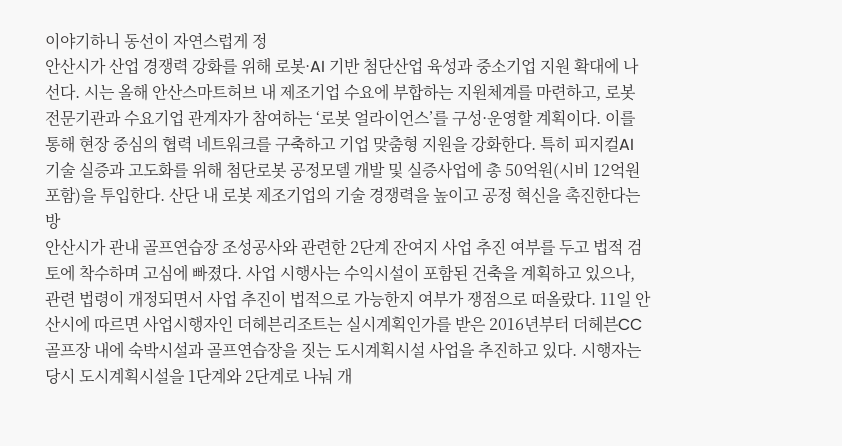이야기하니 동선이 자연스럽게 정
안산시가 산업 경쟁력 강화를 위해 로봇·AI 기반 첨단산업 육성과 중소기업 지원 확대에 나선다. 시는 올해 안산스마트허브 내 제조기업 수요에 부합하는 지원체계를 마련하고, 로봇 전문기관과 수요기업 관계자가 참여하는 ‘로봇 얼라이언스’를 구성·운영할 계획이다. 이를 통해 현장 중심의 협력 네트워크를 구축하고 기업 맞춤형 지원을 강화한다. 특히 피지컬AI 기술 실증과 고도화를 위해 첨단로봇 공정모델 개발 및 실증사업에 총 50억원(시비 12억원 포함)을 투입한다. 산단 내 로봇 제조기업의 기술 경쟁력을 높이고 공정 혁신을 촉진한다는 방
안산시가 관내 골프연습장 조성공사와 관련한 2단계 잔여지 사업 추진 여부를 두고 법적 검토에 착수하며 고심에 빠졌다. 사업 시행사는 수익시설이 포함된 건축을 계획하고 있으나, 관련 법령이 개정되면서 사업 추진이 법적으로 가능한지 여부가 쟁점으로 떠올랐다. 11일 안산시에 따르면 사업시행자인 더헤븐리조트는 실시계획인가를 받은 2016년부터 더헤븐CC골프장 내에 숙박시설과 골프연습장을 짓는 도시계획시설 사업을 추진하고 있다. 시행자는 당시 도시계획시설을 1단계와 2단계로 나눠 개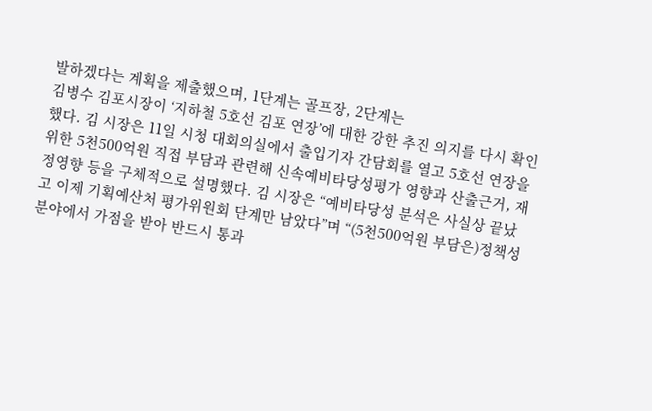발하겠다는 계획을 제출했으며, 1단계는 골프장, 2단계는
김병수 김포시장이 ‘지하철 5호선 김포 연장’에 대한 강한 추진 의지를 다시 확인했다. 김 시장은 11일 시청 대회의실에서 출입기자 간담회를 열고 5호선 연장을 위한 5천500억원 직접 부담과 관련해 신속예비타당성평가 영향과 산출근거, 재정영향 등을 구체적으로 설명했다. 김 시장은 “예비타당성 분석은 사실상 끝났고 이제 기획예산처 평가위원회 단계만 남았다”며 “(5천500억원 부담은)정책성 분야에서 가점을 받아 반드시 통과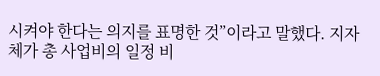시켜야 한다는 의지를 표명한 것”이라고 말했다. 지자체가 총 사업비의 일정 비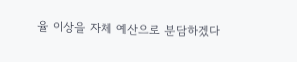율 이상을 자체 예산으로 분담하겠다